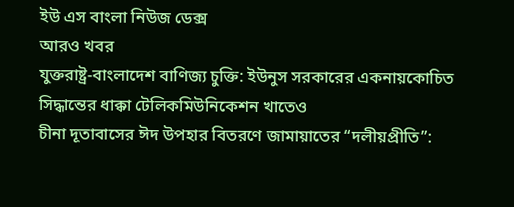ইউ এস বাংলা নিউজ ডেক্স
আরও খবর
যুক্তরাষ্ট্র-বাংলাদেশ বাণিজ্য চুক্তি: ইউনুস সরকারের একনায়কোচিত সিদ্ধান্তের ধাক্কা টেলিকমিউনিকেশন খাতেও
চীনা দূতাবাসের ঈদ উপহার বিতরণে জামায়াতের “দলীয়প্রীতি”: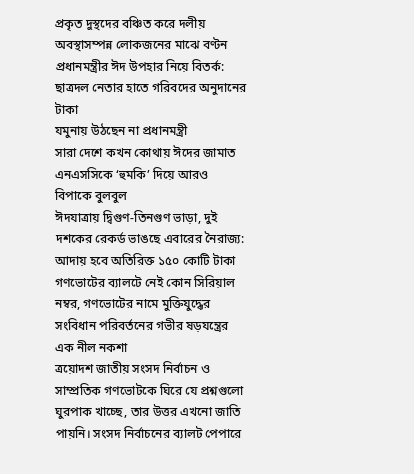প্রকৃত দুস্থদের বঞ্চিত করে দলীয় অবস্থাসম্পন্ন লোকজনের মাঝে বণ্টন
প্রধানমন্ত্রীর ঈদ উপহার নিয়ে বিতর্ক: ছাত্রদল নেতার হাতে গরিবদের অনুদানের টাকা
যমুনায় উঠছেন না প্রধানমন্ত্রী
সারা দেশে কখন কোথায় ঈদের জামাত
এনএসসিকে ‘হুমকি’ দিয়ে আরও বিপাকে বুলবুল
ঈদযাত্রায় দ্বিগুণ-তিনগুণ ভাড়া, দুই দশকের রেকর্ড ভাঙছে এবারের নৈরাজ্য: আদায় হবে অতিরিক্ত ১৫০ কোটি টাকা
গণভোটের ব্যালটে নেই কোন সিরিয়াল নম্বর, গণভোটের নামে মুক্তিযুদ্ধের সংবিধান পরিবর্তনের গভীর ষড়যন্ত্রের এক নীল নকশা
ত্রয়োদশ জাতীয় সংসদ নির্বাচন ও সাম্প্রতিক গণভোটকে ঘিরে যে প্রশ্নগুলো ঘুরপাক খাচ্ছে, তার উত্তর এখনো জাতি পায়নি। সংসদ নির্বাচনের ব্যালট পেপারে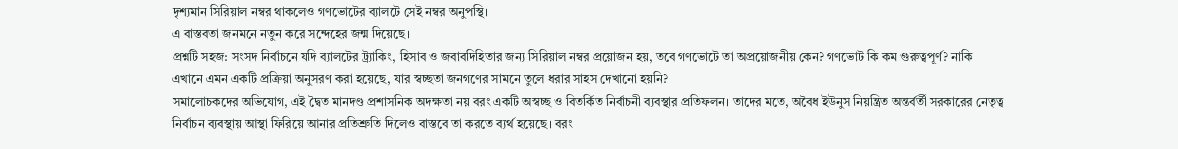দৃশ্যমান সিরিয়াল নম্বর থাকলেও গণভোটের ব্যালটে সেই নম্বর অনুপস্থি।
এ বাস্তবতা জনমনে নতুন করে সন্দেহের জন্ম দিয়েছে।
প্রশ্নটি সহজ: সংসদ নির্বাচনে যদি ব্যালটের ট্র্যাকিং, হিসাব ও জবাবদিহিতার জন্য সিরিয়াল নম্বর প্রয়োজন হয়, তবে গণভোটে তা অপ্রয়োজনীয় কেন? গণভোট কি কম গুরুত্বপূর্ণ? নাকি এখানে এমন একটি প্রক্রিয়া অনুসরণ করা হয়েছে, যার স্বচ্ছতা জনগণের সামনে তুলে ধরার সাহস দেখানো হয়নি?
সমালোচকদের অভিযোগ, এই দ্বৈত মানদণ্ড প্রশাসনিক অদক্ষতা নয় বরং একটি অস্বচ্ছ ও বিতর্কিত নির্বাচনী ব্যবস্থার প্রতিফলন। তাদের মতে, অবৈধ ইউনুস নিয়ন্ত্রিত অন্তর্বর্তী সরকারের নেতৃত্ব
নির্বাচন ব্যবস্থায় আস্থা ফিরিয়ে আনার প্রতিশ্রুতি দিলেও বাস্তবে তা করতে ব্যর্থ হয়েছে। বরং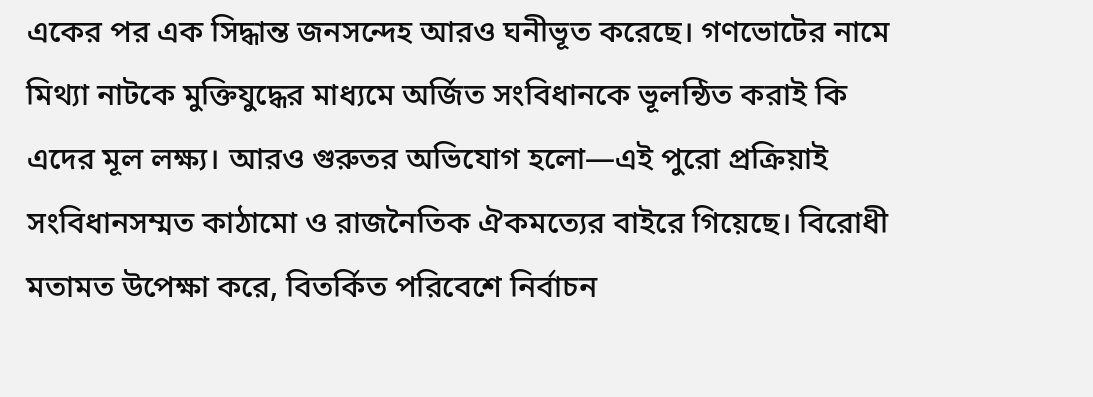একের পর এক সিদ্ধান্ত জনসন্দেহ আরও ঘনীভূত করেছে। গণভোটের নামে মিথ্যা নাটকে মুক্তিযুদ্ধের মাধ্যমে অর্জিত সংবিধানকে ভূলন্ঠিত করাই কি এদের মূল লক্ষ্য। আরও গুরুতর অভিযোগ হলো—এই পুরো প্রক্রিয়াই সংবিধানসম্মত কাঠামো ও রাজনৈতিক ঐকমত্যের বাইরে গিয়েছে। বিরোধী মতামত উপেক্ষা করে, বিতর্কিত পরিবেশে নির্বাচন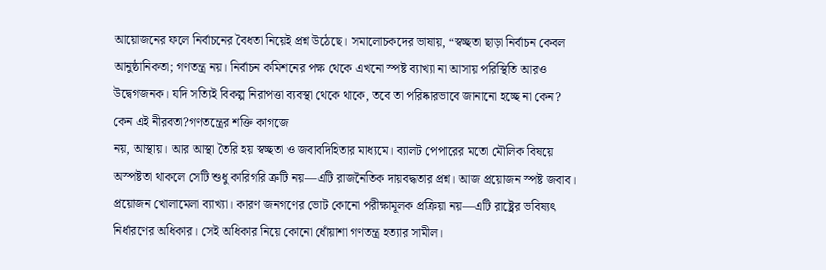আয়োজনের ফলে নির্বাচনের বৈধতা নিয়েই প্রশ্ন উঠেছে। সমালোচকদের ভাষায়, “স্বচ্ছতা ছাড়া নির্বাচন কেবল আনুষ্ঠানিকতা; গণতন্ত্র নয়। নির্বাচন কমিশনের পক্ষ থেকে এখনো স্পষ্ট ব্যাখ্যা না আসায় পরিস্থিতি আরও উদ্বেগজনক। যদি সত্যিই বিকল্প নিরাপত্তা ব্যবস্থা থেকে থাকে, তবে তা পরিষ্কারভাবে জানানো হচ্ছে না কেন? কেন এই নীরবতা?গণতন্ত্রের শক্তি কাগজে
নয়, আস্থায়। আর আস্থা তৈরি হয় স্বচ্ছতা ও জবাবদিহিতার মাধ্যমে। ব্যালট পেপারের মতো মৌলিক বিষয়ে অস্পষ্টতা থাকলে সেটি শুধু কারিগরি ত্রুটি নয়—এটি রাজনৈতিক দায়বদ্ধতার প্রশ্ন। আজ প্রয়োজন স্পষ্ট জবাব। প্রয়োজন খোলামেলা ব্যাখ্যা। কারণ জনগণের ভোট কোনো পরীক্ষামূলক প্রক্রিয়া নয়—এটি রাষ্ট্রের ভবিষ্যৎ নির্ধারণের অধিকার। সেই অধিকার নিয়ে কোনো ধোঁয়াশা গণতন্ত্র হত্যার সামীল।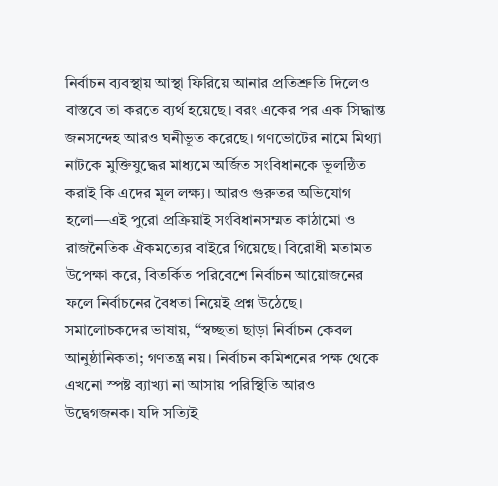নির্বাচন ব্যবস্থায় আস্থা ফিরিয়ে আনার প্রতিশ্রুতি দিলেও বাস্তবে তা করতে ব্যর্থ হয়েছে। বরং একের পর এক সিদ্ধান্ত জনসন্দেহ আরও ঘনীভূত করেছে। গণভোটের নামে মিথ্যা নাটকে মুক্তিযুদ্ধের মাধ্যমে অর্জিত সংবিধানকে ভূলন্ঠিত করাই কি এদের মূল লক্ষ্য। আরও গুরুতর অভিযোগ হলো—এই পুরো প্রক্রিয়াই সংবিধানসম্মত কাঠামো ও রাজনৈতিক ঐকমত্যের বাইরে গিয়েছে। বিরোধী মতামত উপেক্ষা করে, বিতর্কিত পরিবেশে নির্বাচন আয়োজনের ফলে নির্বাচনের বৈধতা নিয়েই প্রশ্ন উঠেছে। সমালোচকদের ভাষায়, “স্বচ্ছতা ছাড়া নির্বাচন কেবল আনুষ্ঠানিকতা; গণতন্ত্র নয়। নির্বাচন কমিশনের পক্ষ থেকে এখনো স্পষ্ট ব্যাখ্যা না আসায় পরিস্থিতি আরও উদ্বেগজনক। যদি সত্যিই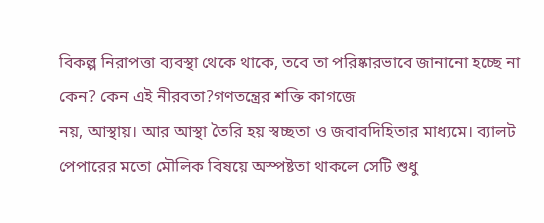বিকল্প নিরাপত্তা ব্যবস্থা থেকে থাকে, তবে তা পরিষ্কারভাবে জানানো হচ্ছে না কেন? কেন এই নীরবতা?গণতন্ত্রের শক্তি কাগজে
নয়, আস্থায়। আর আস্থা তৈরি হয় স্বচ্ছতা ও জবাবদিহিতার মাধ্যমে। ব্যালট পেপারের মতো মৌলিক বিষয়ে অস্পষ্টতা থাকলে সেটি শুধু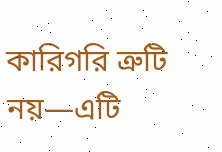কারিগরি ত্রুটি নয়—এটি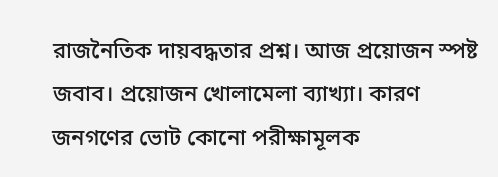রাজনৈতিক দায়বদ্ধতার প্রশ্ন। আজ প্রয়োজন স্পষ্ট জবাব। প্রয়োজন খোলামেলা ব্যাখ্যা। কারণ জনগণের ভোট কোনো পরীক্ষামূলক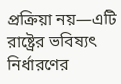প্রক্রিয়া নয়—এটি রাষ্ট্রের ভবিষ্যৎ নির্ধারণের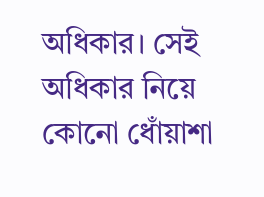অধিকার। সেই অধিকার নিয়ে কোনো ধোঁয়াশা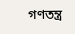গণতন্ত্র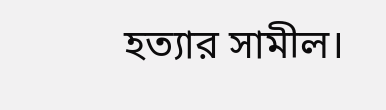হত্যার সামীল।